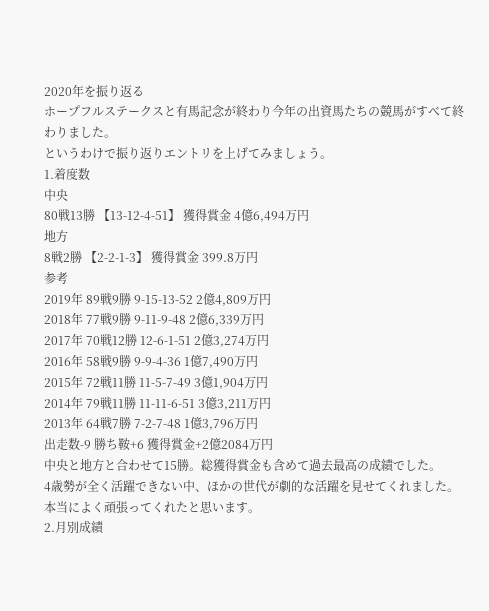2020年を振り返る
ホープフルステークスと有馬記念が終わり今年の出資馬たちの競馬がすべて終わりました。
というわけで振り返りエントリを上げてみましょう。
1.着度数
中央
80戦13勝 【13-12-4-51】 獲得賞金 4億6,494万円
地方
8戦2勝 【2-2-1-3】 獲得賞金 399.8万円
参考
2019年 89戦9勝 9-15-13-52 2億4,809万円
2018年 77戦9勝 9-11-9-48 2億6,339万円
2017年 70戦12勝 12-6-1-51 2億3,274万円
2016年 58戦9勝 9-9-4-36 1億7,490万円
2015年 72戦11勝 11-5-7-49 3億1,904万円
2014年 79戦11勝 11-11-6-51 3億3,211万円
2013年 64戦7勝 7-2-7-48 1億3,796万円
出走数-9 勝ち鞍+6 獲得賞金+2億2084万円
中央と地方と合わせて15勝。総獲得賞金も含めて過去最高の成績でした。
4歳勢が全く活躍できない中、ほかの世代が劇的な活躍を見せてくれました。
本当によく頑張ってくれたと思います。
2.月別成績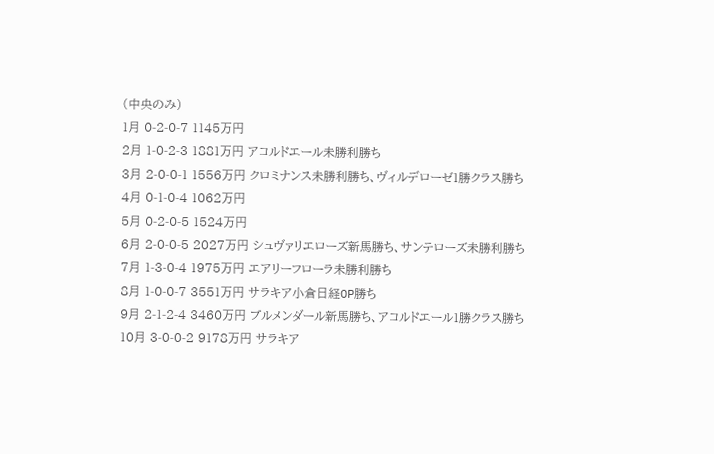(中央のみ)
1月 0-2-0-7 1145万円
2月 1-0-2-3 1881万円 アコルドエール未勝利勝ち
3月 2-0-0-1 1556万円 クロミナンス未勝利勝ち、ヴィルデローゼ1勝クラス勝ち
4月 0-1-0-4 1062万円
5月 0-2-0-5 1524万円
6月 2-0-0-5 2027万円 シュヴァリエローズ新馬勝ち、サンテローズ未勝利勝ち
7月 1-3-0-4 1975万円 エアリーフローラ未勝利勝ち
8月 1-0-0-7 3551万円 サラキア小倉日経OP勝ち
9月 2-1-2-4 3460万円 ブルメンダール新馬勝ち、アコルドエール1勝クラス勝ち
10月 3-0-0-2 9178万円 サラキア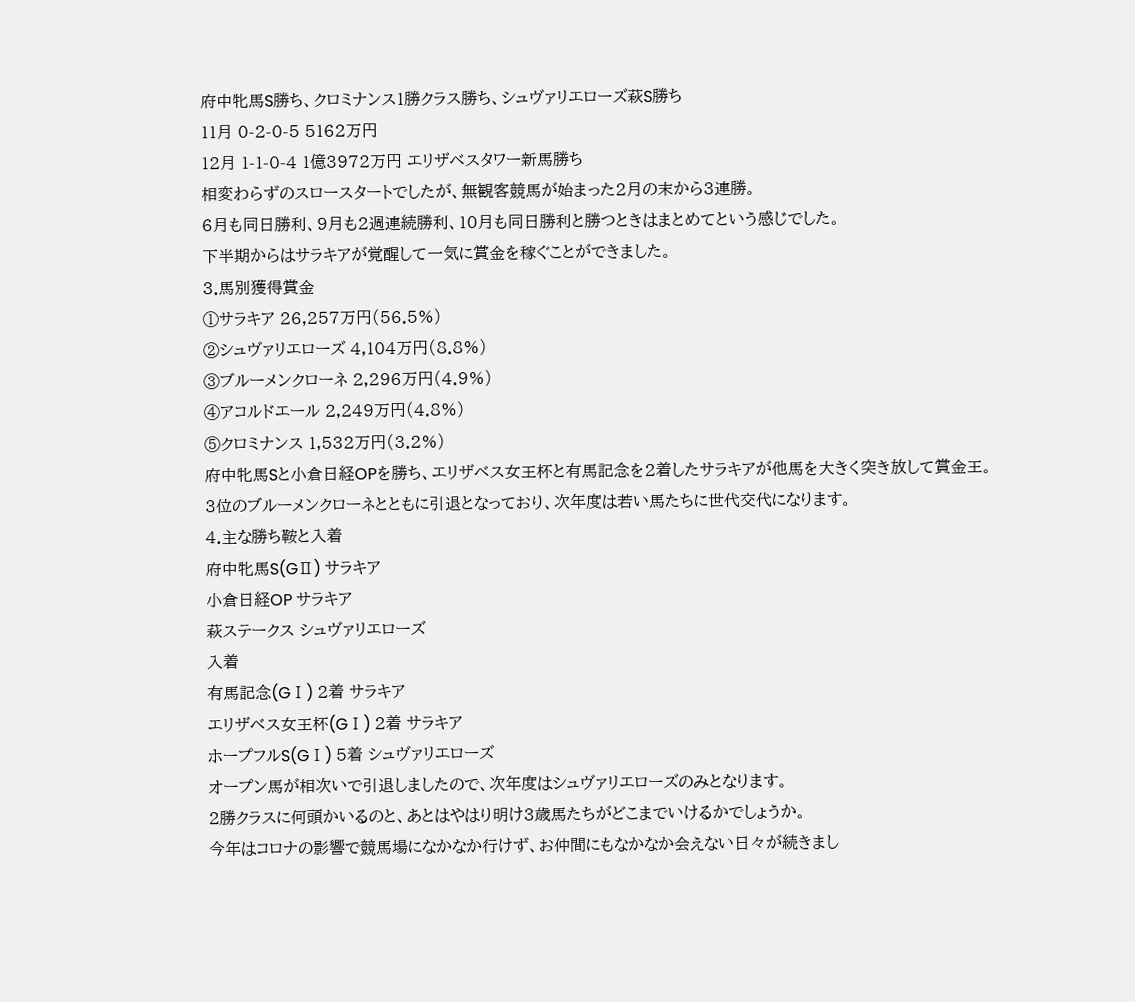府中牝馬S勝ち、クロミナンス1勝クラス勝ち、シュヴァリエローズ萩S勝ち
11月 0-2-0-5 5162万円
12月 1-1-0-4 1億3972万円 エリザベスタワー新馬勝ち
相変わらずのスロースタートでしたが、無観客競馬が始まった2月の末から3連勝。
6月も同日勝利、9月も2週連続勝利、10月も同日勝利と勝つときはまとめてという感じでした。
下半期からはサラキアが覚醒して一気に賞金を稼ぐことができました。
3.馬別獲得賞金
①サラキア 26,257万円(56.5%)
②シュヴァリエローズ 4,104万円(8.8%)
③ブルーメンクローネ 2,296万円(4.9%)
④アコルドエール 2,249万円(4.8%)
⑤クロミナンス 1,532万円(3.2%)
府中牝馬Sと小倉日経OPを勝ち、エリザベス女王杯と有馬記念を2着したサラキアが他馬を大きく突き放して賞金王。
3位のブルーメンクローネとともに引退となっており、次年度は若い馬たちに世代交代になります。
4.主な勝ち鞍と入着
府中牝馬S(GⅡ) サラキア
小倉日経OP サラキア
萩ステークス シュヴァリエローズ
入着
有馬記念(GⅠ) 2着 サラキア
エリザベス女王杯(GⅠ) 2着 サラキア
ホープフルS(GⅠ) 5着 シュヴァリエローズ
オープン馬が相次いで引退しましたので、次年度はシュヴァリエローズのみとなります。
2勝クラスに何頭かいるのと、あとはやはり明け3歳馬たちがどこまでいけるかでしょうか。
今年はコロナの影響で競馬場になかなか行けず、お仲間にもなかなか会えない日々が続きまし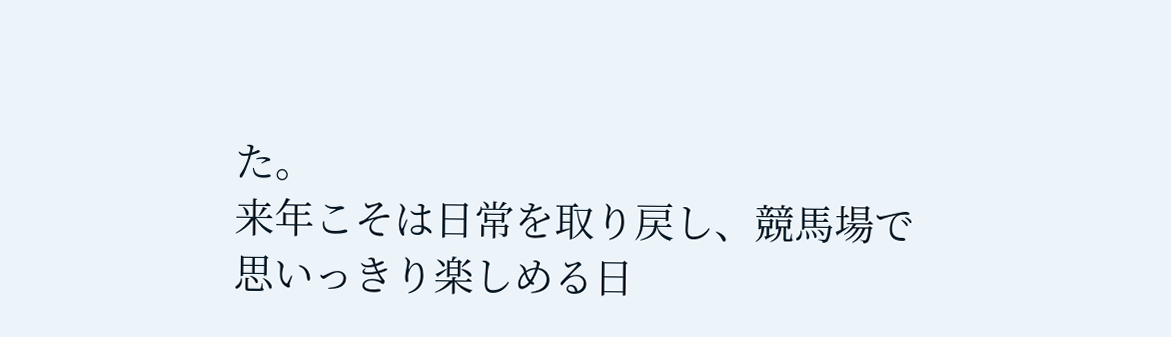た。
来年こそは日常を取り戻し、競馬場で思いっきり楽しめる日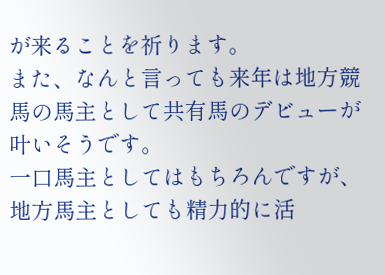が来ることを祈ります。
また、なんと言っても来年は地方競馬の馬主として共有馬のデビューが叶いそうです。
一口馬主としてはもちろんですが、地方馬主としても精力的に活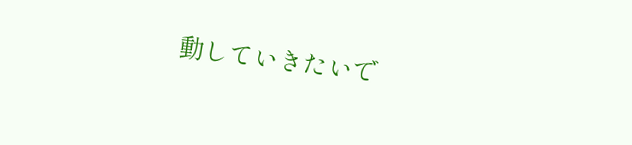動していきたいで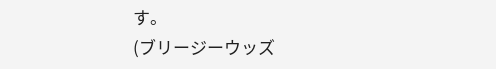す。
(ブリージーウッズ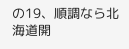の19、順調なら北海道開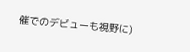催でのデビューも視野に)